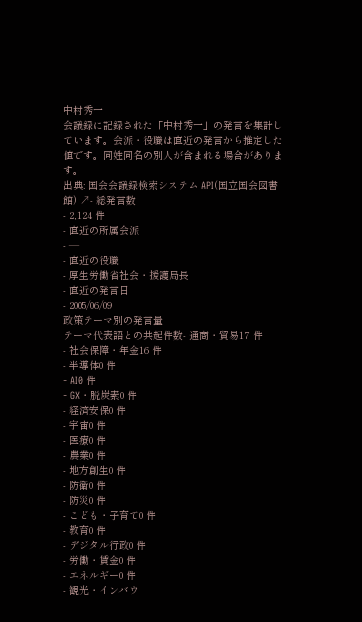中村秀一
会議録に記録された「中村秀一」の発言を集計しています。会派・役職は直近の発言から推定した値です。同姓同名の別人が含まれる場合があります。
出典: 国会会議録検索システム API(国立国会図書館) ↗- 総発言数
- 2,124 件
- 直近の所属会派
- —
- 直近の役職
- 厚生労働省社会・援護局長
- 直近の発言日
- 2005/06/09
政策テーマ別の発言量
テーマ代表語との共起件数- 通商・貿易17 件
- 社会保障・年金16 件
- 半導体0 件
- AI0 件
- GX・脱炭素0 件
- 経済安保0 件
- 宇宙0 件
- 医療0 件
- 農業0 件
- 地方創生0 件
- 防衛0 件
- 防災0 件
- こども・子育て0 件
- 教育0 件
- デジタル行政0 件
- 労働・賃金0 件
- エネルギー0 件
- 観光・インバウ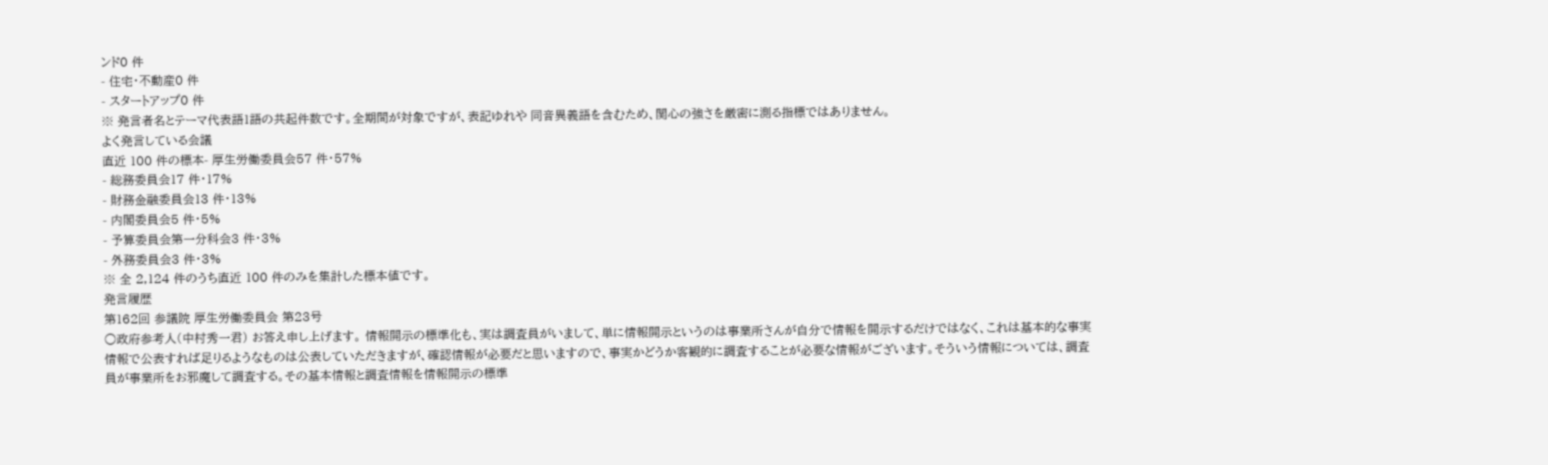ンド0 件
- 住宅・不動産0 件
- スタートアップ0 件
※ 発言者名とテーマ代表語1語の共起件数です。全期間が対象ですが、表記ゆれや 同音異義語を含むため、関心の強さを厳密に測る指標ではありません。
よく発言している会議
直近 100 件の標本- 厚生労働委員会57 件・57%
- 総務委員会17 件・17%
- 財務金融委員会13 件・13%
- 内閣委員会5 件・5%
- 予算委員会第一分科会3 件・3%
- 外務委員会3 件・3%
※ 全 2,124 件のうち直近 100 件のみを集計した標本値です。
発言履歴
第162回 参議院 厚生労働委員会 第23号
○政府参考人(中村秀一君) お答え申し上げます。 情報開示の標準化も、実は調査員がいまして、単に情報開示というのは事業所さんが自分で情報を開示するだけではなく、これは基本的な事実情報で公表すれば足りるようなものは公表していただきますが、確認情報が必要だと思いますので、事実かどうか客観的に調査することが必要な情報がございます。そういう情報については、調査員が事業所をお邪魔して調査する。その基本情報と調査情報を情報開示の標準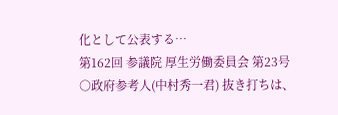化として公表する…
第162回 参議院 厚生労働委員会 第23号
○政府参考人(中村秀一君) 抜き打ちは、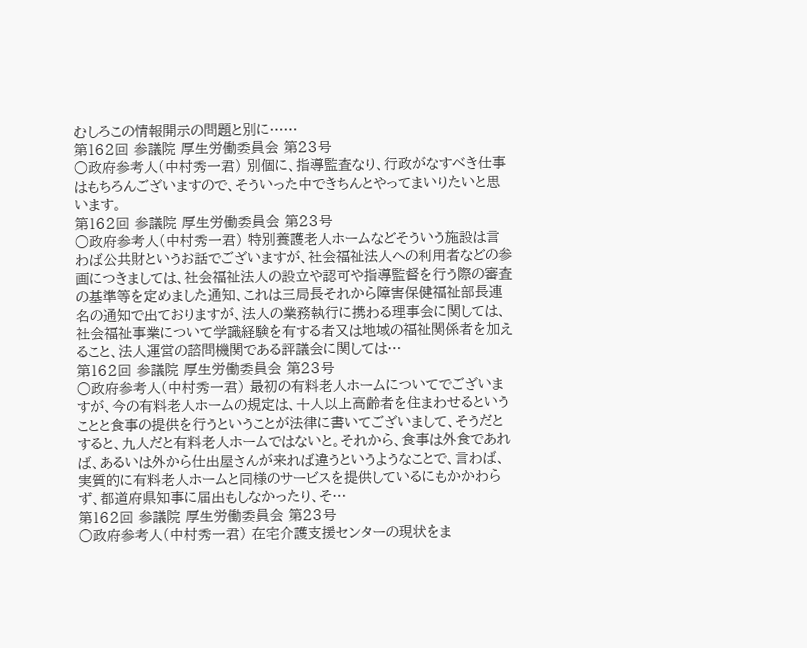むしろこの情報開示の問題と別に……
第162回 参議院 厚生労働委員会 第23号
○政府参考人(中村秀一君) 別個に、指導監査なり、行政がなすべき仕事はもちろんございますので、そういった中できちんとやってまいりたいと思います。
第162回 参議院 厚生労働委員会 第23号
○政府参考人(中村秀一君) 特別養護老人ホームなどそういう施設は言わば公共財というお話でございますが、社会福祉法人への利用者などの参画につきましては、社会福祉法人の設立や認可や指導監督を行う際の審査の基準等を定めました通知、これは三局長それから障害保健福祉部長連名の通知で出ておりますが、法人の業務執行に携わる理事会に関しては、社会福祉事業について学識経験を有する者又は地域の福祉関係者を加えること、法人運営の諮問機関である評議会に関しては…
第162回 参議院 厚生労働委員会 第23号
○政府参考人(中村秀一君) 最初の有料老人ホームについてでございますが、今の有料老人ホームの規定は、十人以上高齢者を住まわせるということと食事の提供を行うということが法律に書いてございまして、そうだとすると、九人だと有料老人ホームではないと。それから、食事は外食であれば、あるいは外から仕出屋さんが来れば違うというようなことで、言わば、実質的に有料老人ホームと同様のサービスを提供しているにもかかわらず、都道府県知事に届出もしなかったり、そ…
第162回 参議院 厚生労働委員会 第23号
○政府参考人(中村秀一君) 在宅介護支援センターの現状をま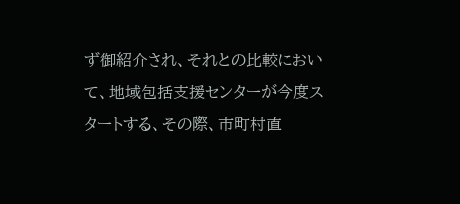ず御紹介され、それとの比較において、地域包括支援センターが今度スタートする、その際、市町村直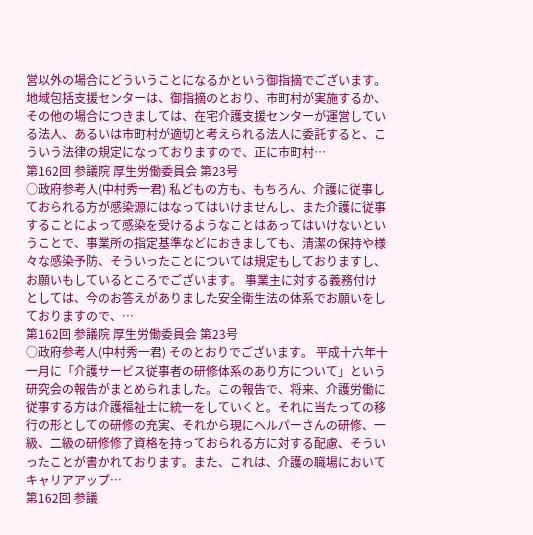営以外の場合にどういうことになるかという御指摘でございます。 地域包括支援センターは、御指摘のとおり、市町村が実施するか、その他の場合につきましては、在宅介護支援センターが運営している法人、あるいは市町村が適切と考えられる法人に委託すると、こういう法律の規定になっておりますので、正に市町村…
第162回 参議院 厚生労働委員会 第23号
○政府参考人(中村秀一君) 私どもの方も、もちろん、介護に従事しておられる方が感染源にはなってはいけませんし、また介護に従事することによって感染を受けるようなことはあってはいけないということで、事業所の指定基準などにおきましても、清潔の保持や様々な感染予防、そういったことについては規定もしておりますし、お願いもしているところでございます。 事業主に対する義務付けとしては、今のお答えがありました安全衛生法の体系でお願いをしておりますので、…
第162回 参議院 厚生労働委員会 第23号
○政府参考人(中村秀一君) そのとおりでございます。 平成十六年十一月に「介護サービス従事者の研修体系のあり方について」という研究会の報告がまとめられました。この報告で、将来、介護労働に従事する方は介護福祉士に統一をしていくと。それに当たっての移行の形としての研修の充実、それから現にヘルパーさんの研修、一級、二級の研修修了資格を持っておられる方に対する配慮、そういったことが書かれております。また、これは、介護の職場においてキャリアアップ…
第162回 参議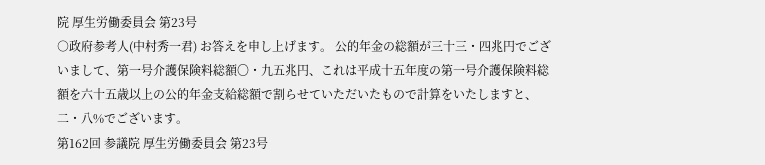院 厚生労働委員会 第23号
○政府参考人(中村秀一君) お答えを申し上げます。 公的年金の総額が三十三・四兆円でございまして、第一号介護保険料総額〇・九五兆円、これは平成十五年度の第一号介護保険料総額を六十五歳以上の公的年金支給総額で割らせていただいたもので計算をいたしますと、二・八%でございます。
第162回 参議院 厚生労働委員会 第23号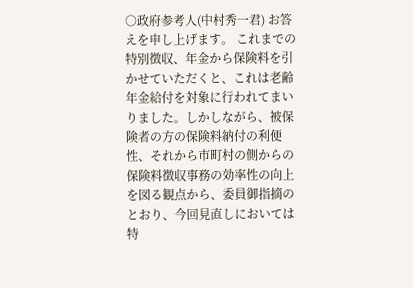○政府参考人(中村秀一君) お答えを申し上げます。 これまでの特別徴収、年金から保険料を引かせていただくと、これは老齢年金給付を対象に行われてまいりました。しかしながら、被保険者の方の保険料納付の利便性、それから市町村の側からの保険料徴収事務の効率性の向上を図る観点から、委員御指摘のとおり、今回見直しにおいては特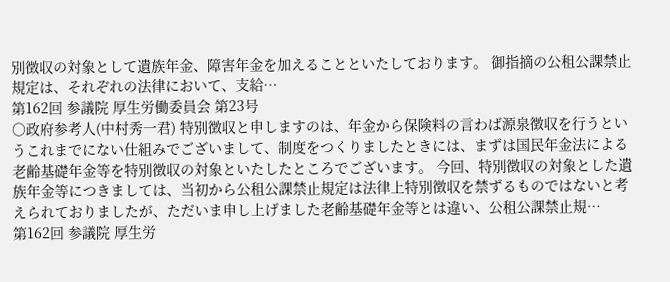別徴収の対象として遺族年金、障害年金を加えることといたしております。 御指摘の公租公課禁止規定は、それぞれの法律において、支給…
第162回 参議院 厚生労働委員会 第23号
○政府参考人(中村秀一君) 特別徴収と申しますのは、年金から保険料の言わば源泉徴収を行うというこれまでにない仕組みでございまして、制度をつくりましたときには、まずは国民年金法による老齢基礎年金等を特別徴収の対象といたしたところでございます。 今回、特別徴収の対象とした遺族年金等につきましては、当初から公租公課禁止規定は法律上特別徴収を禁ずるものではないと考えられておりましたが、ただいま申し上げました老齢基礎年金等とは違い、公租公課禁止規…
第162回 参議院 厚生労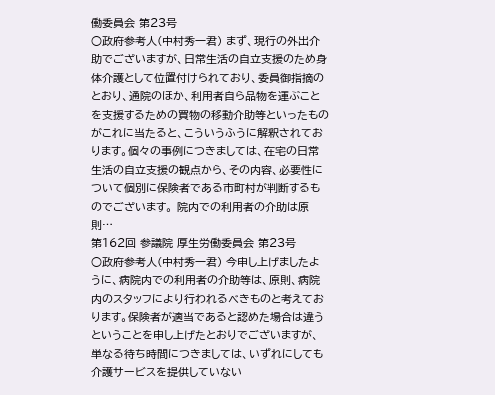働委員会 第23号
○政府参考人(中村秀一君) まず、現行の外出介助でございますが、日常生活の自立支援のため身体介護として位置付けられており、委員御指摘のとおり、通院のほか、利用者自ら品物を運ぶことを支援するための買物の移動介助等といったものがこれに当たると、こういうふうに解釈されております。個々の事例につきましては、在宅の日常生活の自立支援の観点から、その内容、必要性について個別に保険者である市町村が判断するものでございます。 院内での利用者の介助は原則…
第162回 参議院 厚生労働委員会 第23号
○政府参考人(中村秀一君) 今申し上げましたように、病院内での利用者の介助等は、原則、病院内のスタッフにより行われるべきものと考えております。保険者が適当であると認めた場合は違うということを申し上げたとおりでございますが、単なる待ち時間につきましては、いずれにしても介護サービスを提供していない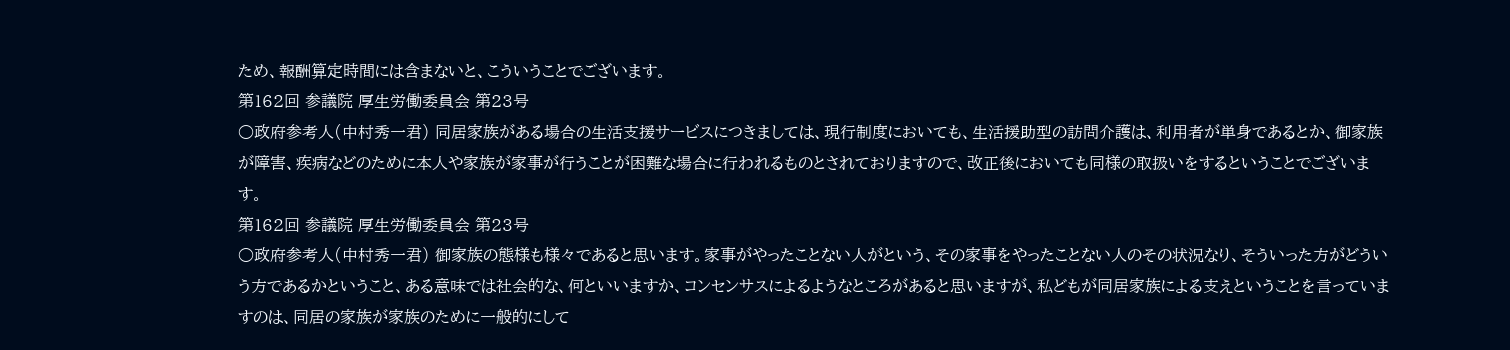ため、報酬算定時間には含まないと、こういうことでございます。
第162回 参議院 厚生労働委員会 第23号
○政府参考人(中村秀一君) 同居家族がある場合の生活支援サービスにつきましては、現行制度においても、生活援助型の訪問介護は、利用者が単身であるとか、御家族が障害、疾病などのために本人や家族が家事が行うことが困難な場合に行われるものとされておりますので、改正後においても同様の取扱いをするということでございます。
第162回 参議院 厚生労働委員会 第23号
○政府参考人(中村秀一君) 御家族の態様も様々であると思います。家事がやったことない人がという、その家事をやったことない人のその状況なり、そういった方がどういう方であるかということ、ある意味では社会的な、何といいますか、コンセンサスによるようなところがあると思いますが、私どもが同居家族による支えということを言っていますのは、同居の家族が家族のために一般的にして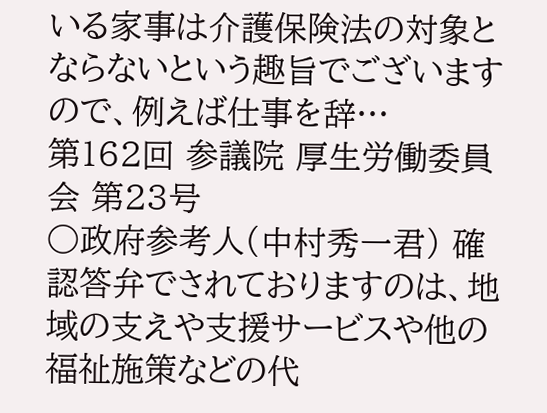いる家事は介護保険法の対象とならないという趣旨でございますので、例えば仕事を辞…
第162回 参議院 厚生労働委員会 第23号
○政府参考人(中村秀一君) 確認答弁でされておりますのは、地域の支えや支援サービスや他の福祉施策などの代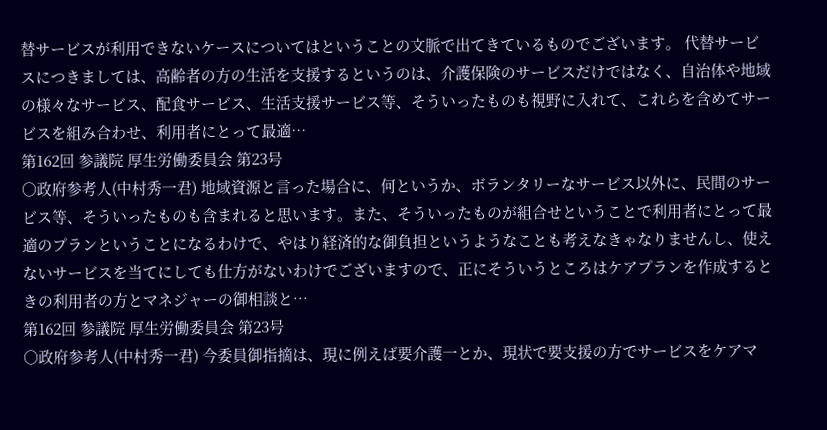替サービスが利用できないケースについてはということの文脈で出てきているものでございます。 代替サービスにつきましては、高齢者の方の生活を支援するというのは、介護保険のサービスだけではなく、自治体や地域の様々なサービス、配食サービス、生活支援サービス等、そういったものも視野に入れて、これらを含めてサービスを組み合わせ、利用者にとって最適…
第162回 参議院 厚生労働委員会 第23号
○政府参考人(中村秀一君) 地域資源と言った場合に、何というか、ボランタリーなサービス以外に、民間のサービス等、そういったものも含まれると思います。また、そういったものが組合せということで利用者にとって最適のプランということになるわけで、やはり経済的な御負担というようなことも考えなきゃなりませんし、使えないサービスを当てにしても仕方がないわけでございますので、正にそういうところはケアプランを作成するときの利用者の方とマネジャーの御相談と…
第162回 参議院 厚生労働委員会 第23号
○政府参考人(中村秀一君) 今委員御指摘は、現に例えば要介護一とか、現状で要支援の方でサービスをケアマ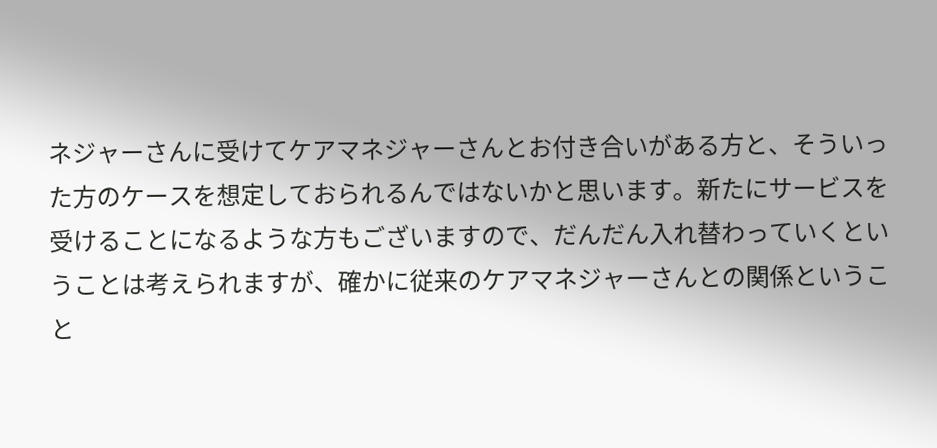ネジャーさんに受けてケアマネジャーさんとお付き合いがある方と、そういった方のケースを想定しておられるんではないかと思います。新たにサービスを受けることになるような方もございますので、だんだん入れ替わっていくということは考えられますが、確かに従来のケアマネジャーさんとの関係ということ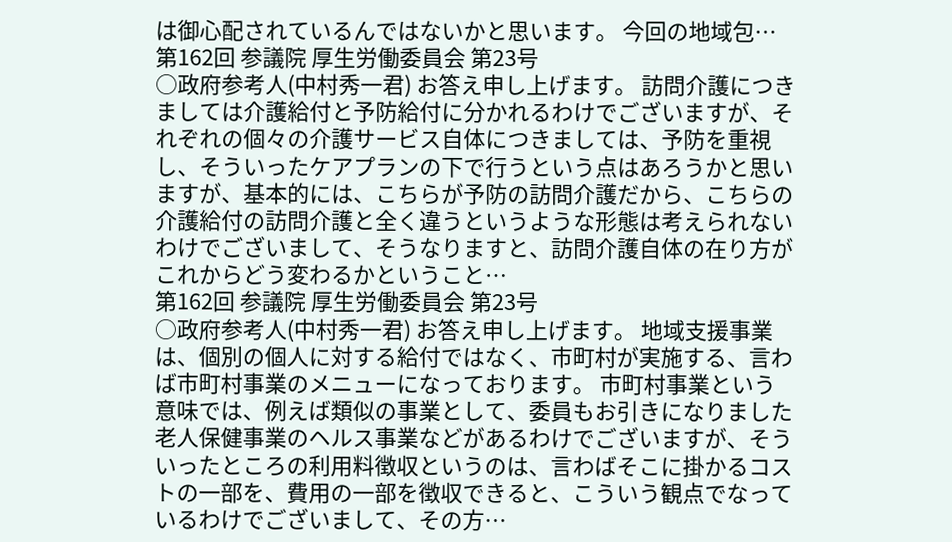は御心配されているんではないかと思います。 今回の地域包…
第162回 参議院 厚生労働委員会 第23号
○政府参考人(中村秀一君) お答え申し上げます。 訪問介護につきましては介護給付と予防給付に分かれるわけでございますが、それぞれの個々の介護サービス自体につきましては、予防を重視し、そういったケアプランの下で行うという点はあろうかと思いますが、基本的には、こちらが予防の訪問介護だから、こちらの介護給付の訪問介護と全く違うというような形態は考えられないわけでございまして、そうなりますと、訪問介護自体の在り方がこれからどう変わるかということ…
第162回 参議院 厚生労働委員会 第23号
○政府参考人(中村秀一君) お答え申し上げます。 地域支援事業は、個別の個人に対する給付ではなく、市町村が実施する、言わば市町村事業のメニューになっております。 市町村事業という意味では、例えば類似の事業として、委員もお引きになりました老人保健事業のヘルス事業などがあるわけでございますが、そういったところの利用料徴収というのは、言わばそこに掛かるコストの一部を、費用の一部を徴収できると、こういう観点でなっているわけでございまして、その方…